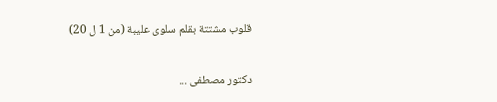قلوب مشتتة بقلم سلوى عليبة (من 1 ل 20)


دكتور مصطفى ...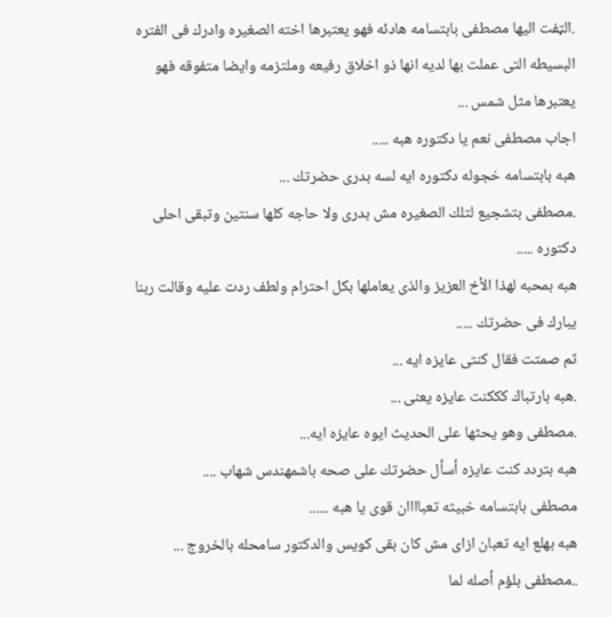.الټفت اليها مصطفى بابتسامه هادئه فهو يعتبرها اخته الصغيره وادرك فى الفتره البسيطه التى عملت بها لديه انها ذو اخلاق رفيعه وملتزمه وايضا متفوقه فهو يعتبرها مثل شمس ...
اجاب مصطفى نعم يا دكتوره هبه .....
هبه بابتسامه خجوله دكتوره ايه لسه بدرى حضرتك ...
.مصطفى بتشجيع لتلك الصغيره مش بدرى ولا حاجه كلها سنتين وتبقى احلى دكتوره .....
هبه بمحبه لهذا الأخ العزيز والذى يعاملها بكل احترام ولطف ردت عليه وقالت ربنا يبارك فى حضرتك .....
ثم صمتت فقال كنتى عايزه ايه ...
.هبه بارتباك كككنت عايزه يعنى ...
.مصطفى وهو يحثها على الحديث ايوه عايزه ايه...
هبه بتردد كنت عايزه أسأل حضرتك على صحه باشمهندس شهاب ....
مصطفى بابتسامه خبيثه تعباااان قوى يا هبه ......
هبه بهلع ايه تعبان ازاى مش كان بقى كويس والدكتور سامحله بالخروج ...
..مصطفى بلؤم أصله لما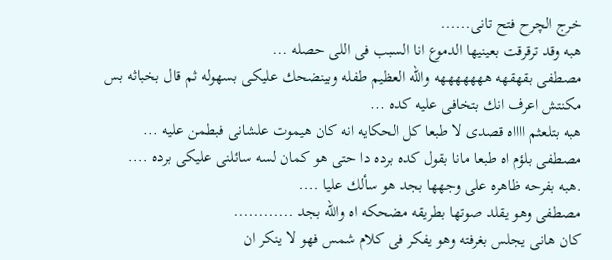خرج الچرح فتح تانى......
هبه وقد ترقرقت بعينيها الدموع انا السبب فى اللى حصله ...
مصطفى بقهقهه هههههههه والله العظيم طفله وبينضحك عليكى بسهوله ثم قال بخباثه بس مكنتش اعرف انك بتخافى عليه كده ...
هبه بتلعثم ااااه قصدى لا طبعا كل الحكايه انه كان ھيموت علشانى فبطمن عليه ...
مصطفى بلؤم اه طبعا مانا بقول كده برده دا حتى هو كمان لسه سائلنى عليكى برده ....
.هبه بفرحه ظاهره على وجهها بجد هو سألك عليا ....
مصطفى وهو يقلد صوتها بطريقه مضحكه اه والله بجد ............
كان هانى يجلس بغرفته وهو يفكر فى كلام شمس فهو لا ينكر ان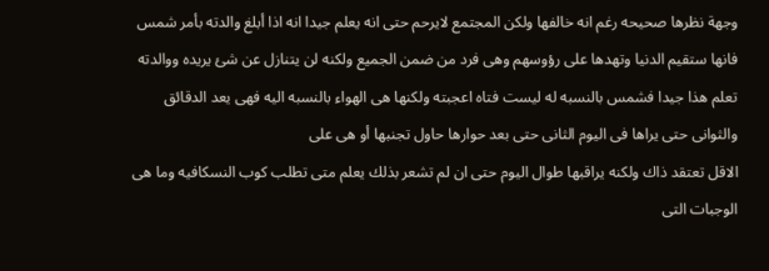وجهة نظرها صحيحه رغم انه خالفها ولكن المجتمع لايرحم حتى انه يعلم جيدا انه اذا أبلغ والدته بأمر شمس فانها ستقيم الدنيا وتهدها على رؤوسهم وهى فرد من ضمن الجميع ولكنه لن يتنازل عن شئ يريده ووالدته تعلم هذا جيدا فشمس بالنسبه له ليست فتاه اعجبته ولكنها هى الهواء بالنسبه اليه فهى يعد الدقائق والثوانى حتى يراها فى اليوم الثانى حتى بعد حوارها حاول تجنبها أو هى على
الاقل تعتقد ذاك ولكنه يراقبها طوال اليوم حتى ان لم تشعر بذلك يعلم متى تطلب كوب النسكافيه وما هى الوجبات التى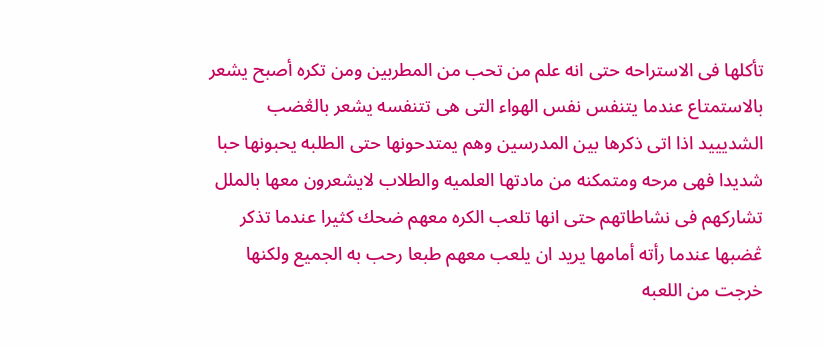تأكلها فى الاستراحه حتى انه علم من تحب من المطربين ومن تكره أصبح يشعر بالاستمتاع عندما يتنفس نفس الهواء التى هى تتنفسه يشعر بالڠضب الشديييد اذا اتى ذكرها بين المدرسين وهم يمتدحونها حتى الطلبه يحبونها حبا شديدا فهى مرحه ومتمكنه من مادتها العلميه والطلاب لايشعرون معها بالملل تشاركهم فى نشاطاتهم حتى انها تلعب الكره معهم ضحك كثيرا عندما تذكر ڠضبها عندما رأته أمامها يريد ان يلعب معهم طبعا رحب به الجميع ولكنها خرجت من اللعبه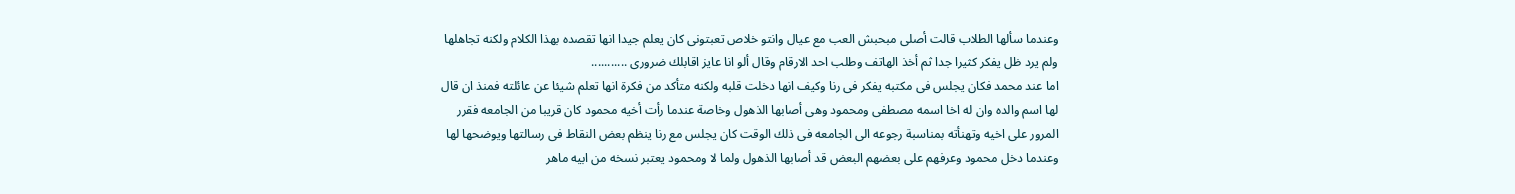وعندما سألها الطلاب قالت أصلى مبحبش العب مع عيال وانتو خلاص تعبتونى كان يعلم جيدا انها تقصده بهذا الكلام ولكنه تجاهلها ولم يرد ظل يفكر كثيرا جدا ثم أخذ الهاتف وطلب احد الارقام وقال ألو انا عايز اقابلك ضرورى ...........
اما عند محمد فكان يجلس فى مكتبه يفكر فى رنا وكيف انها دخلت قلبه ولكنه متأكد من فكرة انها تعلم شيئا عن عائلته فمنذ ان قال لها اسم والده وان له اخا اسمه مصطفى ومحمود وهى أصابها الذهول وخاصة عندما رأت أخيه محمود كان قريبا من الجامعه فقرر المرور على اخيه وتهنأته بمناسبة رجوعه الى الجامعه فى ذلك الوقت كان يجلس مع رنا ينظم بعض النقاط فى رسالتها ويوضحها لها وعندما دخل محمود وعرفهم على بعضهم البعض قد أصابها الذهول ولما لا ومحمود يعتبر نسخه من ابيه ماهر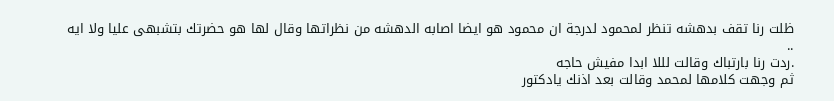ظلت رنا تقف بدهشه تنظر لمحمود لدرجة ان محمود هو ايضا اصابه الدهشه من نظراتها وقال لها هو حضرتك بتشبهى عليا ولا ايه ..
.ردت رنا بارتباك وقالت لللا ابدا مفيش حاجه
ثم وجهت كلامها لمحمد وقالت بعد اذنك يادكتور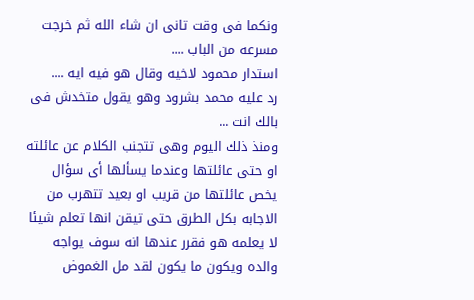ونكما فى وقت تانى ان شاء الله ثم خرجت مسرعه من الباب ....
استدار محمود لاخيه وقال هو فيه ايه ....
رد عليه محمد بشرود وهو يقول متخدش فى بالك انت ...
ومنذ ذلك اليوم وهى تتجنب الكلام عن عائلته او حتى عائلتها وعندما يسألها أى سؤال يخص عائلتها من قريب او بعيد تتهرب من الاجابه بكل الطرق حتى تيقن انها تعلم شيئا لا يعلمه هو فقرر عندها انه سوف يواجه والده ويكون ما يكون لقد مل الغموض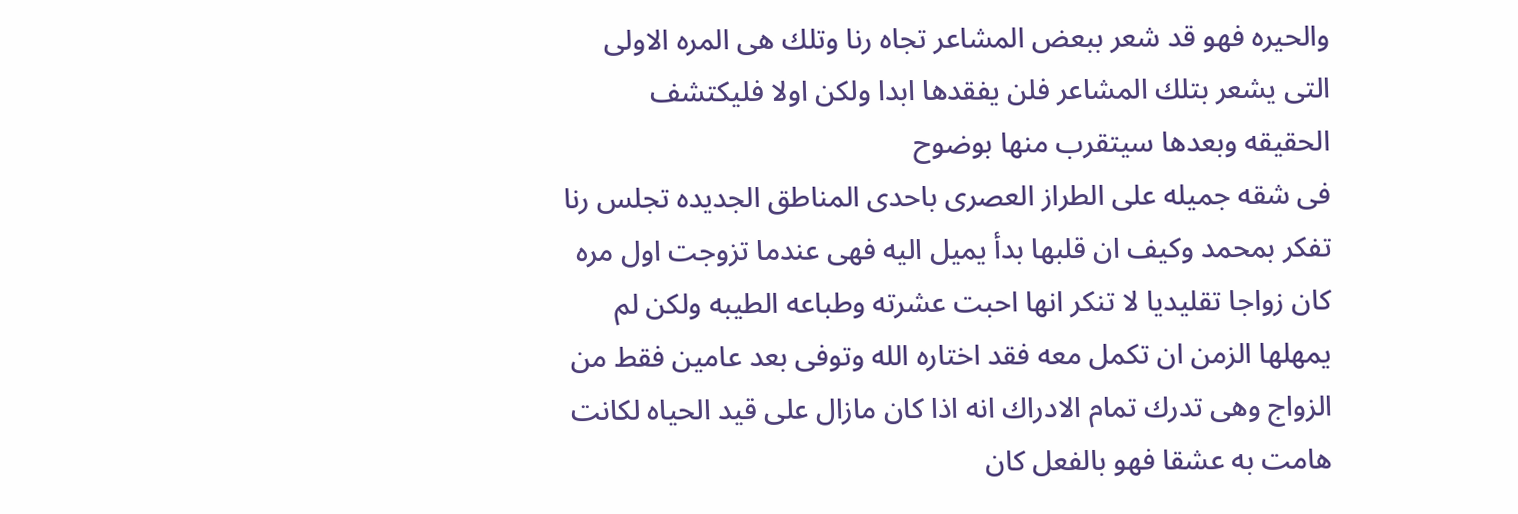والحيره فهو قد شعر ببعض المشاعر تجاه رنا وتلك هى المره الاولى التى يشعر بتلك المشاعر فلن يفقدها ابدا ولكن اولا فليكتشف الحقيقه وبعدها سيتقرب منها بوضوح
فى شقه جميله على الطراز العصرى باحدى المناطق الجديده تجلس رنا تفكر بمحمد وكيف ان قلبها بدأ يميل اليه فهى عندما تزوجت اول مره كان زواجا تقليديا لا تنكر انها احبت عشرته وطباعه الطيبه ولكن لم يمهلها الزمن ان تكمل معه فقد اختاره الله وتوفى بعد عامين فقط من الزواج وهى تدرك تمام الادراك انه اذا كان مازال على قيد الحياه لكانت هامت به عشقا فهو بالفعل كان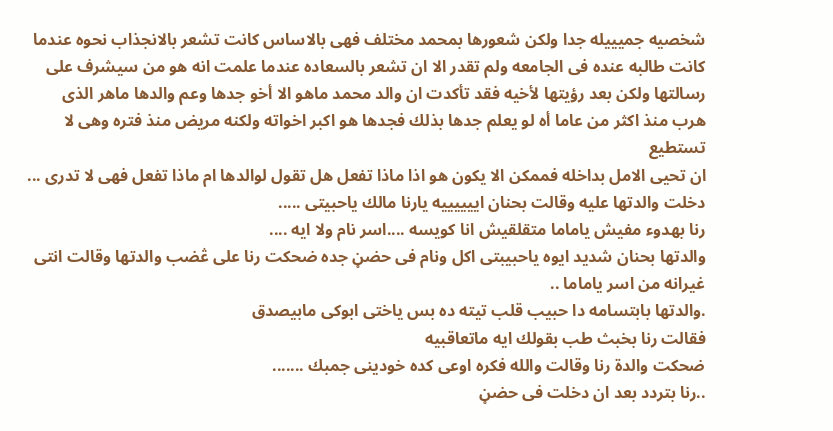شخصيه جميييله جدا ولكن شعورها بمحمد مختلف فهى بالاساس كانت تشعر بالانجذاب نحوه عندما كانت طالبه عنده فى الجامعه ولم تقدر الا ان تشعر بالسعاده عندما علمت انه هو من سيشرف على رسالتها ولكن بعد رؤيتها لأخيه فقد تأكدت ان والد محمد ماهو الا أخو جدها وعم والدها ماهر الذى هرب منذ اكثر من عاما أه لو يعلم جدها بذلك فجدها هو اكبر اخواته ولكنه مريض منذ فتره وهى لا تستطيع
ان تحيى الامل بداخله فممكن الا يكون هو اذا ماذا تفعل هل تقول لوالدها ام ماذا تفعل فهى لا تدرى ...
دخلت والدتها عليه وقالت بحنان اييييييه يارنا مالك ياحبيتى .....
رنا بهدوء مفيش ياماما متقلقيش انا كويسه ....اسر نام ولا ايه ....
والدتها بحنان شديد ايوه ياحبيبتى اكل ونام فى حضڼ جده ضحكت رنا على ڠضب والدتها وقالت انتى غيرانه من اسر ياماما ..
.والدتها بابتسامه دا حبيب قلب تيته ده بس ياختى ابوكى مابيصدق
فقالت رنا بخبث طب بقولك ايه ماتعاقبيه
ضحكت والدة رنا وقالت والله فكره اوعى كده خودينى جمبك .......
..رنا بتردد بعد ان دخلت فى حضڼ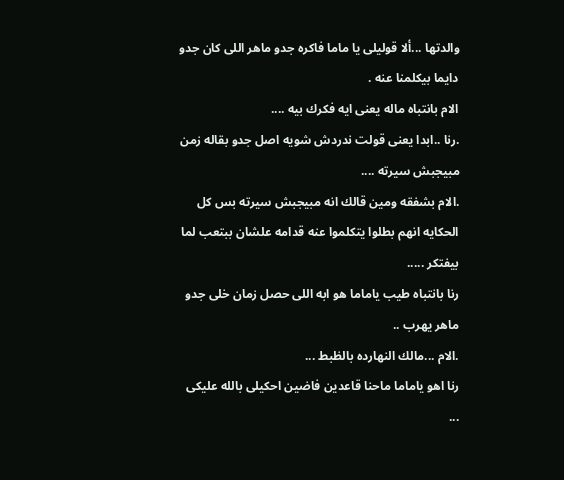والدتها ...ألا قوليلى يا ماما فاكره جدو ماهر اللى كان جدو دايما بيكلمنا عنه .
الام بانتباه ماله يعنى ايه فكرك بيه ....
.رنا ..ابدا يعنى قولت ندردش شويه اصل جدو بقاله زمن مبيجبش سيرته ....
.الام بشفقه ومين قالك انه مبيجبش سيرته بس كل الحكايه انهم بطلوا يتكلموا عنه قدامه علشان ببتعب لما بيفتكر .....
رنا بانتباه طيب ياماما هو ابه اللى حصل زمان خلى جدو ماهر يهرب ..
.الام ...مالك النهارده بالظبط ...
رنا اهو ياماما ماحنا قاعدين فاضين احكيلى بالله عليكى ...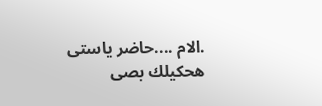.الام ....حاضر ياستى هحكيلك بصى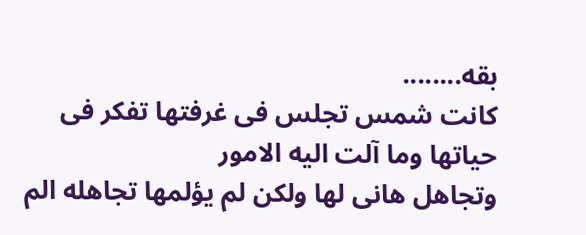بقه........
كانت شمس تجلس فى غرفتها تفكر فى حياتها وما آلت اليه الامور
وتجاهل هانى لها ولكن لم يؤلمها تجاهله الم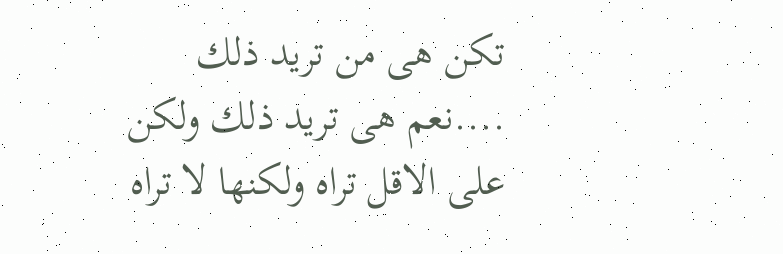تكن هى من تريد ذلك ....نعم هى تريد ذلك ولكن على الاقل تراه ولكنها لا تراه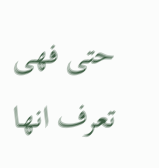حتى فهى تعرف انها